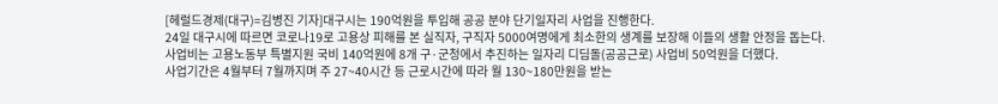[헤럴드경제(대구)=김병진 기자]대구시는 190억원을 투입해 공공 분야 단기일자리 사업을 진행한다.
24일 대구시에 따르면 코로나19로 고용상 피해를 본 실직자, 구직자 5000여명에게 최소한의 생계를 보장해 이들의 생활 안정을 돕는다.
사업비는 고용노동부 특별지원 국비 140억원에 8개 구·군청에서 추진하는 일자리 디딤돌(공공근로) 사업비 50억원을 더했다.
사업기간은 4월부터 7월까지며 주 27~40시간 등 근로시간에 따라 월 130~180만원을 받는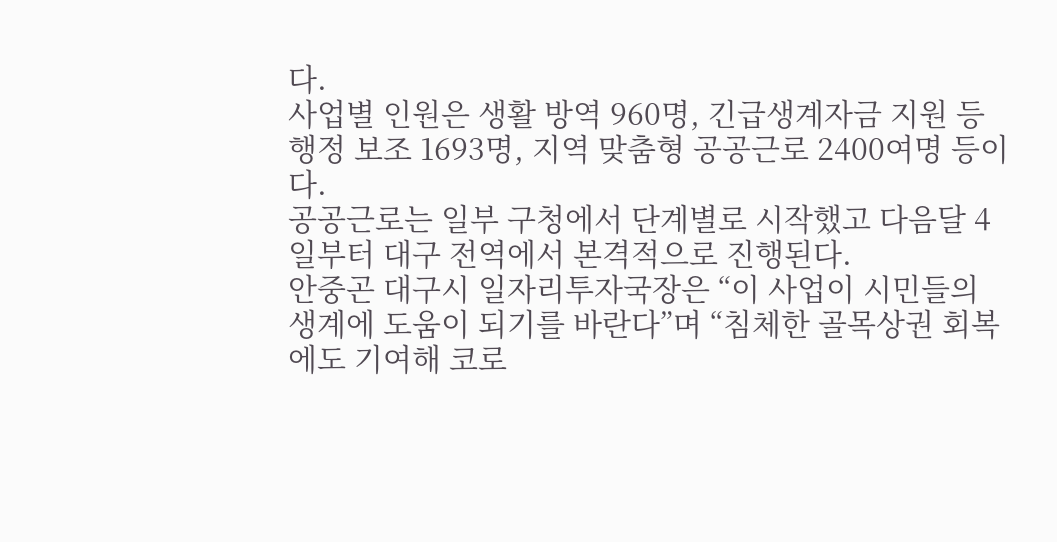다.
사업별 인원은 생활 방역 960명, 긴급생계자금 지원 등 행정 보조 1693명, 지역 맞춤형 공공근로 2400여명 등이다.
공공근로는 일부 구청에서 단계별로 시작했고 다음달 4일부터 대구 전역에서 본격적으로 진행된다.
안중곤 대구시 일자리투자국장은 “이 사업이 시민들의 생계에 도움이 되기를 바란다”며 “침체한 골목상권 회복에도 기여해 코로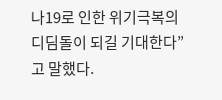나19로 인한 위기극복의 디딤돌이 되길 기대한다”고 말했다.